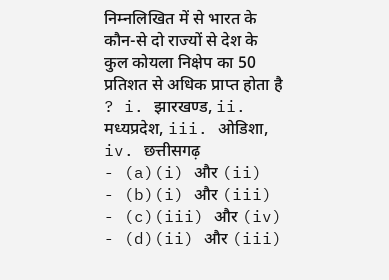निम्नलिखित में से भारत के कौन-से दो राज्यों से देश के कुल कोयला निक्षेप का 50 प्रतिशत से अधिक प्राप्त होता है ? i. झारखण्ड, ii. मध्यप्रदेश, iii. ओडिशा, iv. छत्तीसगढ़
- (a)(i) और (ii)
- (b)(i) और (iii)
- (c)(iii) और (iv)
- (d)(ii) और (iii)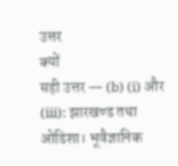उत्तर
क्यों
सही उत्तर — (b) (i) और (iii): झारखण्ड तथा ओडिशा। भूवैज्ञानिक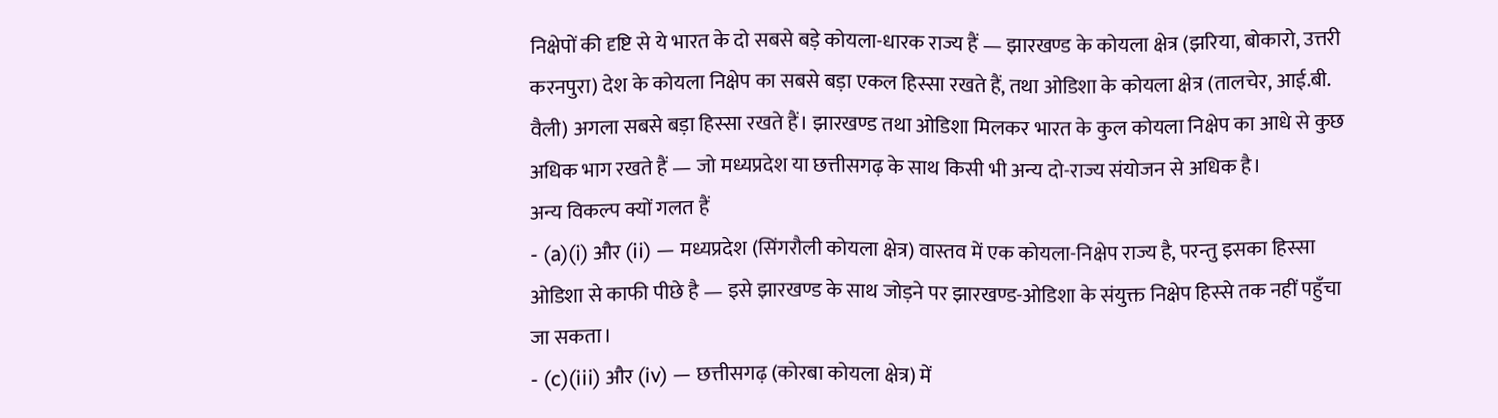निक्षेपों की दृष्टि से ये भारत के दो सबसे बड़े कोयला-धारक राज्य हैं — झारखण्ड के कोयला क्षेत्र (झरिया, बोकारो, उत्तरी करनपुरा) देश के कोयला निक्षेप का सबसे बड़ा एकल हिस्सा रखते हैं, तथा ओडिशा के कोयला क्षेत्र (तालचेर, आई.बी. वैली) अगला सबसे बड़ा हिस्सा रखते हैं। झारखण्ड तथा ओडिशा मिलकर भारत के कुल कोयला निक्षेप का आधे से कुछ अधिक भाग रखते हैं — जो मध्यप्रदेश या छत्तीसगढ़ के साथ किसी भी अन्य दो-राज्य संयोजन से अधिक है।
अन्य विकल्प क्यों गलत हैं
- (a)(i) और (ii) — मध्यप्रदेश (सिंगरौली कोयला क्षेत्र) वास्तव में एक कोयला-निक्षेप राज्य है, परन्तु इसका हिस्सा ओडिशा से काफी पीछे है — इसे झारखण्ड के साथ जोड़ने पर झारखण्ड-ओडिशा के संयुक्त निक्षेप हिस्से तक नहीं पहुँचा जा सकता।
- (c)(iii) और (iv) — छत्तीसगढ़ (कोरबा कोयला क्षेत्र) में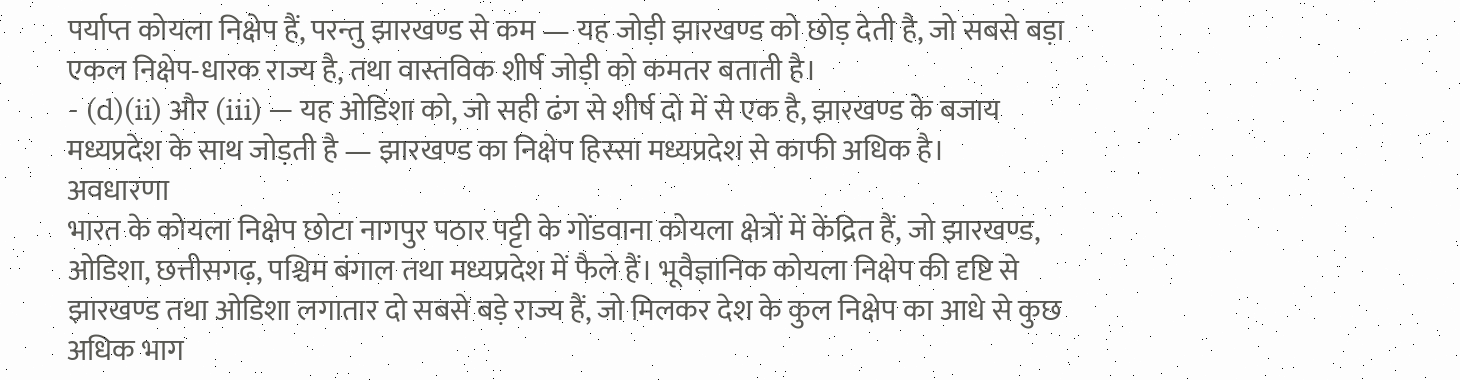पर्याप्त कोयला निक्षेप हैं, परन्तु झारखण्ड से कम — यह जोड़ी झारखण्ड को छोड़ देती है, जो सबसे बड़ा एकल निक्षेप-धारक राज्य है, तथा वास्तविक शीर्ष जोड़ी को कमतर बताती है।
- (d)(ii) और (iii) — यह ओडिशा को, जो सही ढंग से शीर्ष दो में से एक है, झारखण्ड के बजाय मध्यप्रदेश के साथ जोड़ती है — झारखण्ड का निक्षेप हिस्सा मध्यप्रदेश से काफी अधिक है।
अवधारणा
भारत के कोयला निक्षेप छोटा नागपुर पठार पट्टी के गोंडवाना कोयला क्षेत्रों में केंद्रित हैं, जो झारखण्ड, ओडिशा, छत्तीसगढ़, पश्चिम बंगाल तथा मध्यप्रदेश में फैले हैं। भूवैज्ञानिक कोयला निक्षेप की दृष्टि से झारखण्ड तथा ओडिशा लगातार दो सबसे बड़े राज्य हैं, जो मिलकर देश के कुल निक्षेप का आधे से कुछ अधिक भाग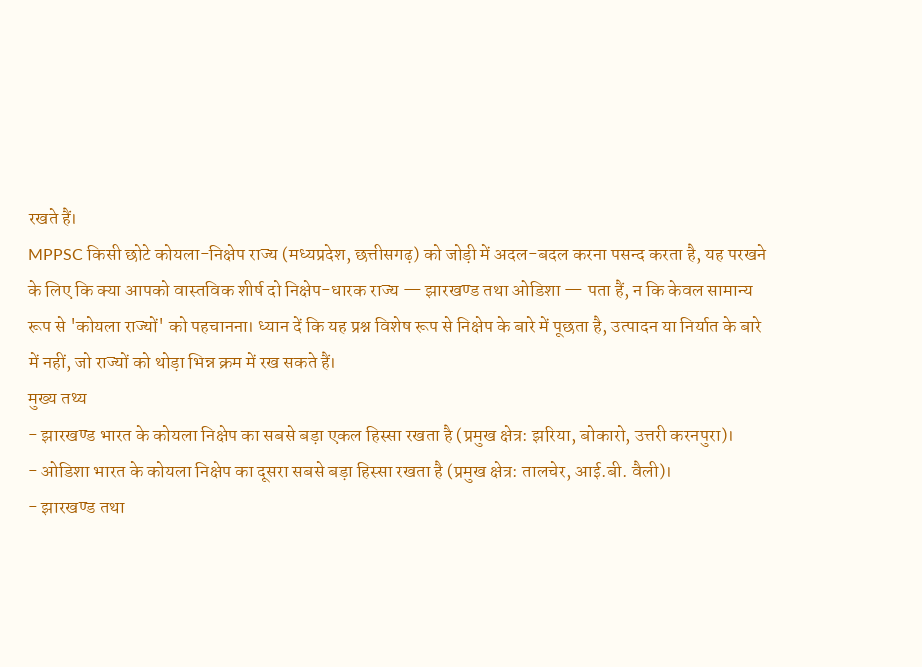रखते हैं।
MPPSC किसी छोटे कोयला-निक्षेप राज्य (मध्यप्रदेश, छत्तीसगढ़) को जोड़ी में अदल-बदल करना पसन्द करता है, यह परखने के लिए कि क्या आपको वास्तविक शीर्ष दो निक्षेप-धारक राज्य — झारखण्ड तथा ओडिशा — पता हैं, न कि केवल सामान्य रूप से 'कोयला राज्यों' को पहचानना। ध्यान दें कि यह प्रश्न विशेष रूप से निक्षेप के बारे में पूछता है, उत्पादन या निर्यात के बारे में नहीं, जो राज्यों को थोड़ा भिन्न क्रम में रख सकते हैं।
मुख्य तथ्य
- झारखण्ड भारत के कोयला निक्षेप का सबसे बड़ा एकल हिस्सा रखता है (प्रमुख क्षेत्र: झरिया, बोकारो, उत्तरी करनपुरा)।
- ओडिशा भारत के कोयला निक्षेप का दूसरा सबसे बड़ा हिस्सा रखता है (प्रमुख क्षेत्र: तालचेर, आई.बी. वैली)।
- झारखण्ड तथा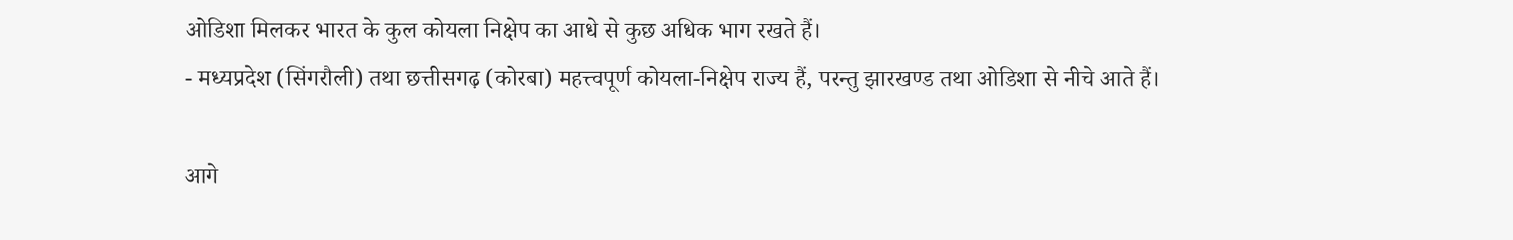ओडिशा मिलकर भारत के कुल कोयला निक्षेप का आधे से कुछ अधिक भाग रखते हैं।
- मध्यप्रदेश (सिंगरौली) तथा छत्तीसगढ़ (कोरबा) महत्त्वपूर्ण कोयला-निक्षेप राज्य हैं, परन्तु झारखण्ड तथा ओडिशा से नीचे आते हैं।

आगे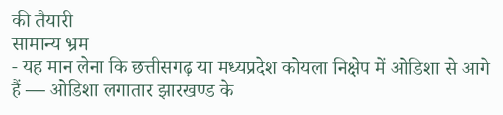की तैयारी
सामान्य भ्रम
- यह मान लेना कि छत्तीसगढ़ या मध्यप्रदेश कोयला निक्षेप में ओडिशा से आगे हैं — ओडिशा लगातार झारखण्ड के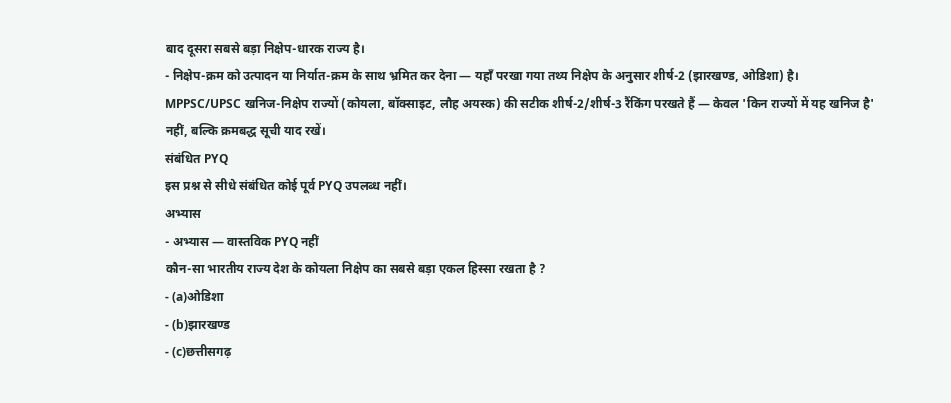बाद दूसरा सबसे बड़ा निक्षेप-धारक राज्य है।
- निक्षेप-क्रम को उत्पादन या निर्यात-क्रम के साथ भ्रमित कर देना — यहाँ परखा गया तथ्य निक्षेप के अनुसार शीर्ष-2 (झारखण्ड, ओडिशा) है।
MPPSC/UPSC खनिज-निक्षेप राज्यों (कोयला, बॉक्साइट, लौह अयस्क) की सटीक शीर्ष-2/शीर्ष-3 रैंकिंग परखते हैं — केवल 'किन राज्यों में यह खनिज है' नहीं, बल्कि क्रमबद्ध सूची याद रखें।
संबंधित PYQ
इस प्रश्न से सीधे संबंधित कोई पूर्व PYQ उपलब्ध नहीं।
अभ्यास
- अभ्यास — वास्तविक PYQ नहीं
कौन-सा भारतीय राज्य देश के कोयला निक्षेप का सबसे बड़ा एकल हिस्सा रखता है ?
- (a)ओडिशा
- (b)झारखण्ड
- (c)छत्तीसगढ़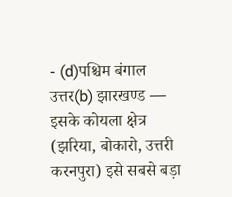- (d)पश्चिम बंगाल
उत्तर(b) झारखण्ड — इसके कोयला क्षेत्र (झरिया, बोकारो, उत्तरी करनपुरा) इसे सबसे बड़ा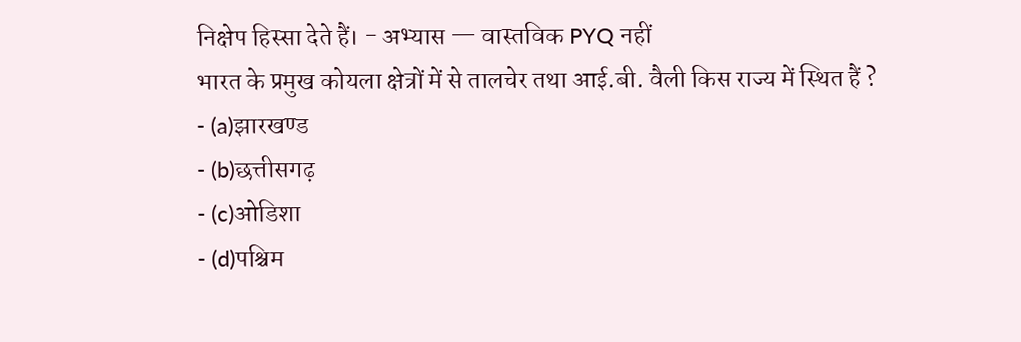निक्षेप हिस्सा देते हैं। - अभ्यास — वास्तविक PYQ नहीं
भारत के प्रमुख कोयला क्षेत्रों में से तालचेर तथा आई.बी. वैली किस राज्य में स्थित हैं ?
- (a)झारखण्ड
- (b)छत्तीसगढ़
- (c)ओडिशा
- (d)पश्चिम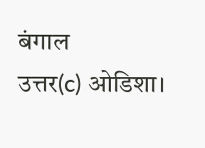बंगाल
उत्तर(c) ओडिशा।